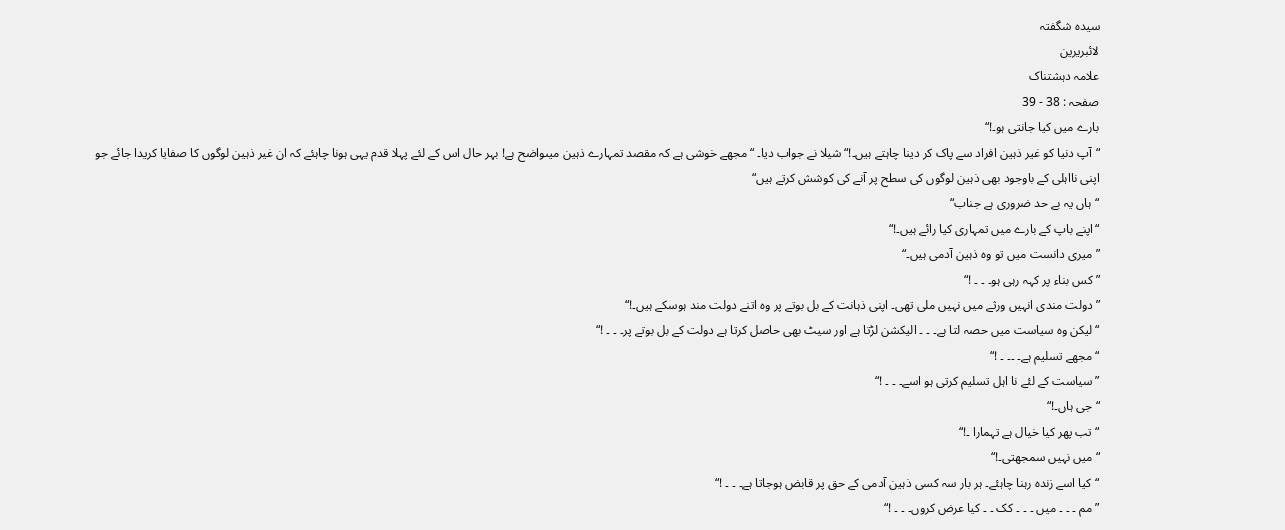سیدہ شگفتہ
لائبریرین
علامہ دہشتناک
صفحہ : 38 - 39
بارے میں کیا جانتی ہو۔!“
“آپ دنیا کو غیر ذہین افراد سے پاک کر دینا چاہتے ہیں۔!“ شیلا نے جواب دیا۔ “مجھے خوشی ہے کہ مقصد تمہارے ذہین میںواضح ہے! بہر حال اس کے لئے پہلا قدم یہی ہونا چاہئے کہ ان غیر ذہین لوگوں کا صفایا کریدا جائے جو اپنی نااہلی کے باوجود بھی ذہین لوگوں کی سطح پر آنے کی کوشش کرتے ہیں“
“ہاں یہ بے حد ضروری ہے جناب“
“اپنے باپ کے بارے میں تمہاری کیا رائے ہیں۔!“
”میری دانست میں تو وہ ذہین آدمی ہیں۔“
”کس بناء پر کہہ رہی ہو۔ ۔ ۔ !“
”دولت مندی انہیں ورثے میں نہیں ملی تھی۔ اپنی ذہانت کے بل بوتے پر وہ اتنے دولت مند ہوسکے ہیں۔!“
“لیکن وہ سیاست میں حصہ لتا ہے۔ ۔ ۔ الیکشن لڑتا ہے اور سیٹ بھی حاصل کرتا ہے دولت کے بل بوتے پر۔ ۔ ۔ !“
“مجھے تسلیم ہے۔ ۔۔ ۔ !“
”سیاست کے لئے نا اہل تسلیم کرتی ہو اسے۔ ۔ ۔ !“
“جی ہاں۔!“
“تب پھر کیا خیال ہے تہمارا ۔!“
“میں نہیں سمجھتی۔!“
“کیا اسے زندہ رہنا چاہئے۔ ہر بار سہ کسی ذہین آدمی کے حق پر قابض ہوجاتا ہے۔ ۔ ۔ !“
”مم ۔ ۔ ۔ میں ۔ ۔ ۔ کک ۔ ۔ کیا عرض کروں۔ ۔ ۔ !“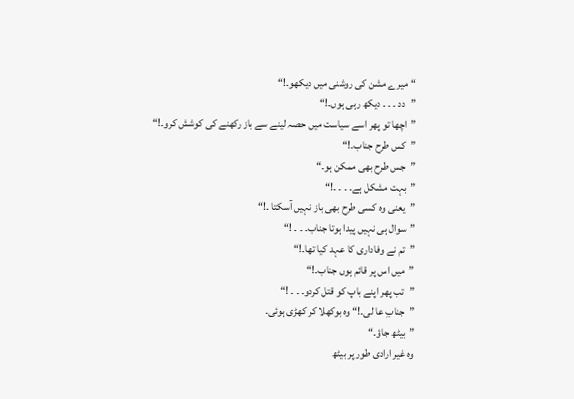“میرے مشن کی روشنی میں دیکھو۔!“
”دد ۔ ۔ ۔ دیکھ رہی ہوں۔!“
”اچھا تو پھر اسے سیاست میں حصہ لینے سے باز رکھنے کی کوشش کرو۔!“
”کس طرح جناب۔!“
”جس طرح بھی ممکن ہو۔“
”بہت مشکل ہے۔ ۔ ۔ ۔!“
”یعنی وہ کسی طرح بھی باز نہیں آسکتا ۔!“
”سوال ہی نہیں پیدا ہوتا جناب۔ ۔ ۔ !“
”تم نے وفاداری کا عہد کیا تھا۔!“
”میں اس پر قائم ہوں جناب۔!“
”تب پھر اپنے باپ کو قتل کردو۔ ۔ ۔ !“
”جنابِ عا لی۔!“ وہ بوکھلا کر کھڑی ہوئی۔
”بیٹھ جاؤ۔“
وہ غیر ارادی طور پر بیٹھ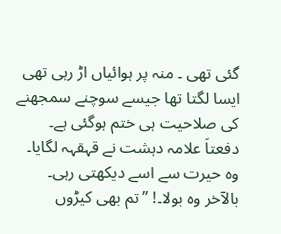گئی تھی ۔ منہ پر ہوائیاں اڑ رہی تھی ایسا لگتا تھا جیسے سوچنے سمجھنے کی صلاحیت ہی ختم ہوگئی ہے۔
دفعتاَ علامہ دہشت نے قہقہہ لگایا۔
وہ حیرت سے اسے دیکھتی رہی۔ بالآخر وہ بولا۔! ”تم بھی کیڑوں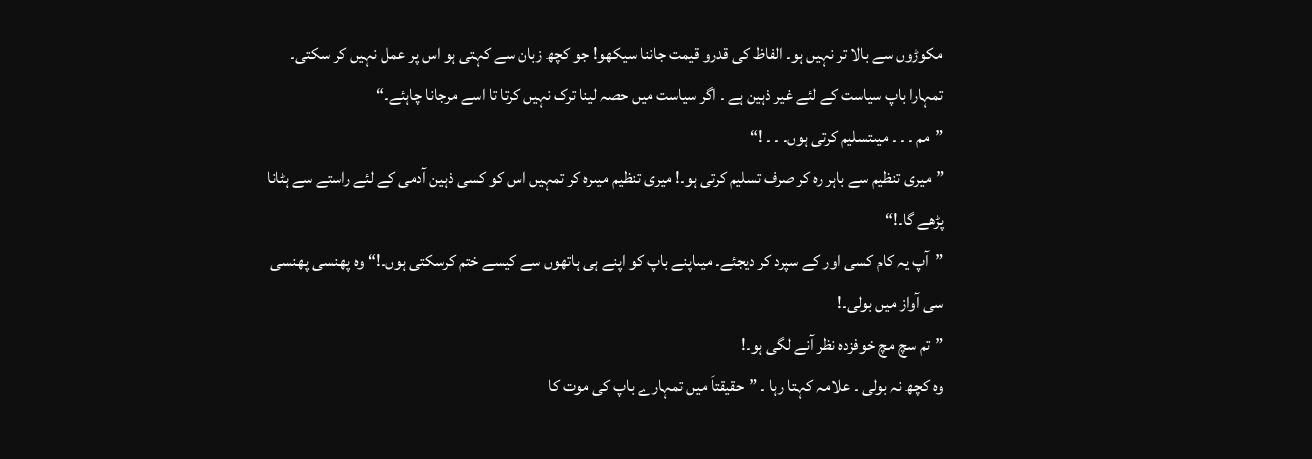مکوڑوں سے بالا تر نہیں ہو۔ الفاظ کی قدرو قیمت جاننا سیکھو! جو کچھ زبان سے کہتی ہو اس پر عمل نہیں کر سکتی۔ تمہارا باپ سیاست کے لئے غیر ذہین ہے ۔ اگر سیاست میں حصہ لینا ترک نہیں کرتا تا اسے مرجانا چاہئے۔“
”مم ۔ ۔ ۔ میںتسلیم کرتی ہوں۔ ۔ ۔ !“
”میری تنظیم سے باہر رہ کر صرف تسلیم کرتی ہو۔! میری تنظیم میںرہ کر تمہیں اس کو کسی ذہین آدمی کے لئے راستے سے ہٹانا پڑھے گا۔!“
”آپ یہ کام کسی اور کے سپرد کر دیجئے۔ میںاپنے باپ کو اپنے ہی ہاتھوں سے کیسے ختم کرسکتی ہوں۔!“ وہ پھنسی پھنسی سی آواز میں بولی۔!
”تم سچ مچ خوفزدہ نظر آنے لگی ہو۔!
وہ کچھ نہ بولی ۔ علامہ کہتا رہا ۔ ”حقیقتاَ میں تمہارے باپ کی موت کا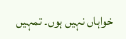خواہاں نہیں ہوں۔ تمہیں